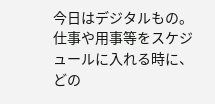今日はデジタルもの。
仕事や用事等をスケジュールに入れる時に、どの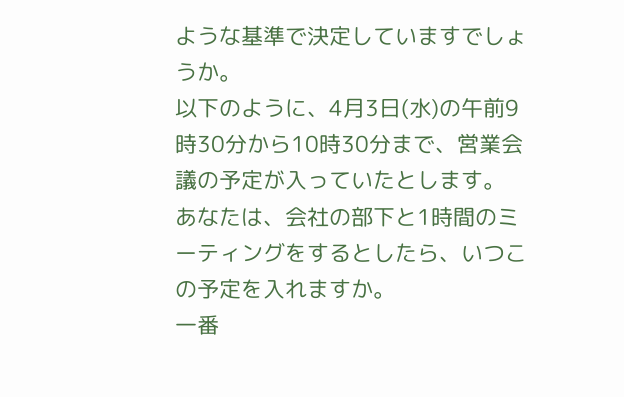ような基準で決定していますでしょうか。
以下のように、4月3日(水)の午前9時30分から10時30分まで、営業会議の予定が入っていたとします。
あなたは、会社の部下と1時間のミーティングをするとしたら、いつこの予定を入れますか。
一番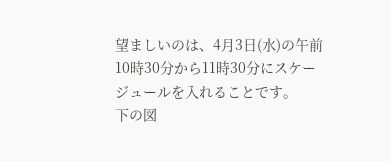望ましいのは、4月3日(水)の午前10時30分から11時30分にスケージュールを入れることです。
下の図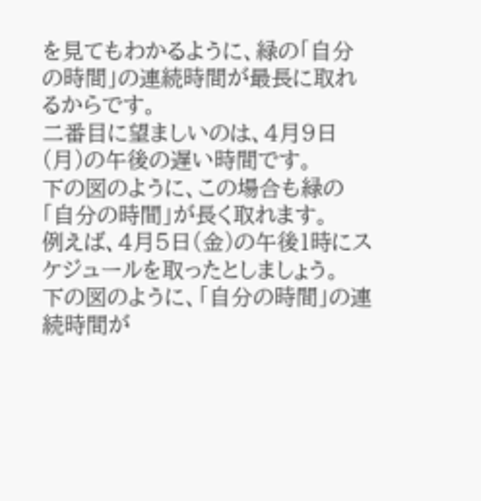を見てもわかるように、緑の「自分の時間」の連続時間が最長に取れるからです。
二番目に望ましいのは、4月9日(月)の午後の遅い時間です。
下の図のように、この場合も緑の「自分の時間」が長く取れます。
例えば、4月5日(金)の午後1時にスケジュールを取ったとしましょう。
下の図のように、「自分の時間」の連続時間が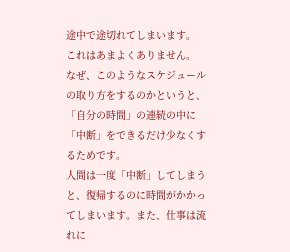途中で途切れてしまいます。
これはあまよくありません。
なぜ、このようなスケジュールの取り方をするのかというと、「自分の時間」の連続の中に「中断」をできるだけ少なくするためです。
人間は一度「中断」してしまうと、復帰するのに時間がかかってしまいます。また、仕事は流れに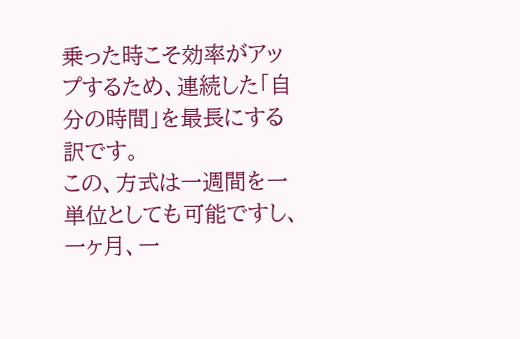乗った時こそ効率がアップするため、連続した「自分の時間」を最長にする訳です。
この、方式は一週間を一単位としても可能ですし、一ヶ月、一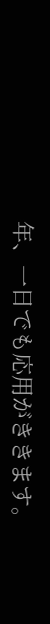年、一日でも応用がききます。